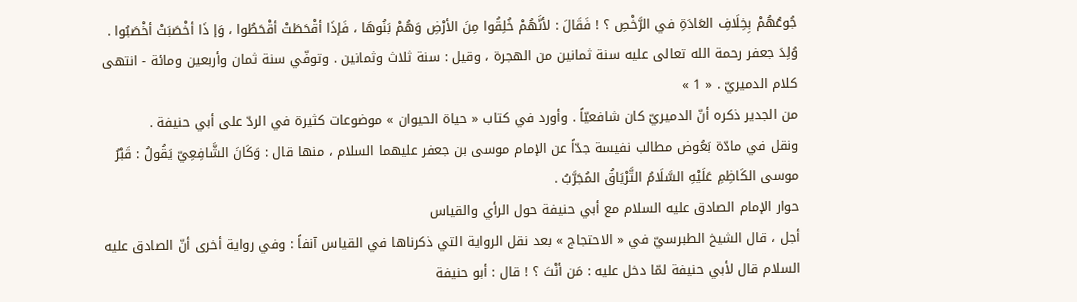جُوعُهُمْ بِخِلَافِ العَادَةِ في الرَّخْصِ ؟ ! فَقَالَ : لأنَّهُمْ خُلِقُوا مِنَ الأرْضِ وَهُمْ بَنُوهَا ، فَإذَا أقْحَطَتْ أقْحَطُوا ، وَإ ذَا أخْصَبَتْ أخْصَبُوا .
وُلِدَ جعفر رحمة الله تعالى عليه سنة ثمانين من الهجرة ، وقيل : سنة ثلاث وثمانين . وتوفّي سنة ثمان وأربعين ومائة - انتهى كلام الدميريّ . « 1 »
من الجدير ذكره أنّ الدميريّ كان شافعيّاً . وأورد في كتاب « حياة الحيوان » موضوعات كثيرة في الردّ على أبي حنيفة .
ونقل في مادّة بَعُوض مطالب نفيسة جدّاً عن الإمام موسى بن جعفر عليهما السلام ، منها قال : وَكَانَ الشَّافِعِيّ يَقُولُ : قَبْرُ موسى الكَاظِمِ عَلَيْهِ السَّلَامُ التَّرْيَاقُ المُجَرَّبُ .
حوار الإمام الصادق عليه السلام مع أبي حنيفة حول الرأي والقياس
أجل ، قال الشيخ الطبرسيّ في « الاحتجاج » بعد نقل الرواية التي ذكرناها في القياس آنفاً : وفي رواية أخرى أنّ الصادق عليه السلام قال لأبي حنيفة لمّا دخل عليه : مَن أنْتَ ؟ ! قال : أبو حنيفة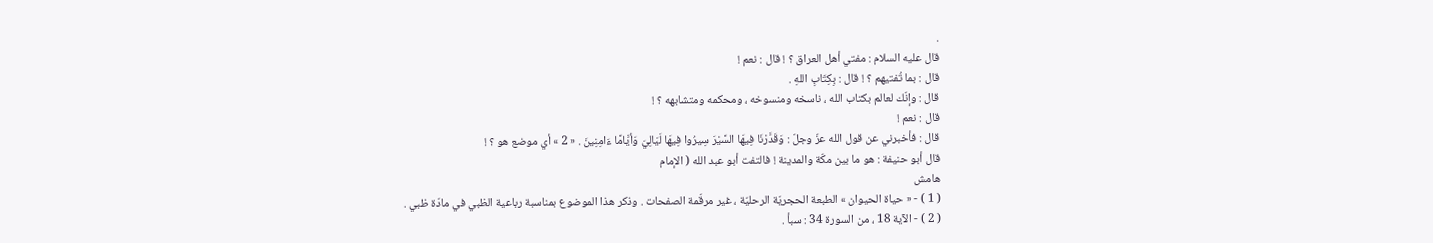.
قال عليه السلام : مفتي أهل العراق ؟ ! قال : نعم !
قال : بما تُفتيهم ؟ ! قال : بِكِتَابِ اللهِ .
قال : وإنّك لعالم بكتاب الله ، ناسخه ومنسوخه ، ومحكمه ومتشابهه ؟ !
قال : نعم !
قال : فأخبرني عن قول الله عزّ وجلّ : وَقَدَّرْنَا فِيهَا السَّيْرَ سِيرُوا فِيهَا لَيَالِيَ وَأيَّامًا ءَامِنِينَ . « 2 » أي موضع هو ؟ !
قال أبو حنيفة : هو ما بين مكّة والمدينة ! فالتفت أبو عبد الله ( الإمام
هامش
( 1 ) - « حياة الحيوان » الطبعة الحجريّة الرحليّة ، غير مرقّمة الصفحات . وذكر هذا الموضوع بمناسبة رباعية الظبي في مادّة ظبي .
( 2 ) - الآية 18 ، من السورة 34 : سبأ .